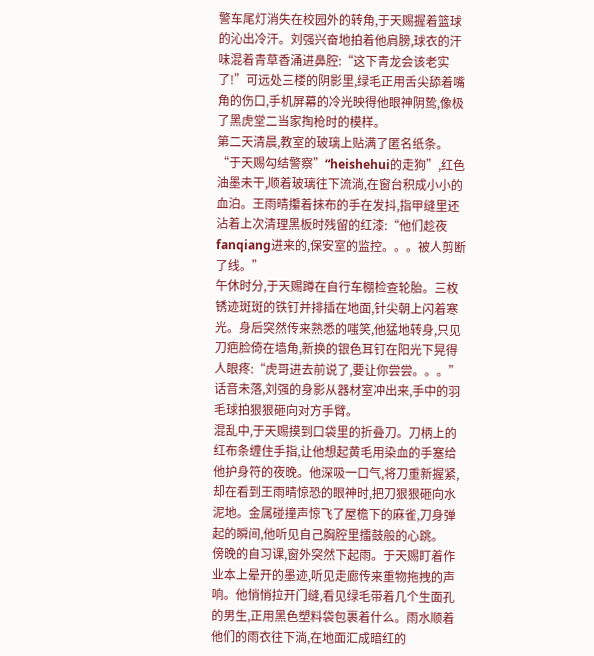警车尾灯消失在校园外的转角,于天赐握着篮球的沁出冷汗。刘强兴奋地拍着他肩膀,球衣的汗味混着青草香涌进鼻腔:“这下青龙会该老实了!”可远处三楼的阴影里,绿毛正用舌尖舔着嘴角的伤口,手机屏幕的冷光映得他眼神阴鸷,像极了黑虎堂二当家掏枪时的模样。
第二天清晨,教室的玻璃上贴满了匿名纸条。“于天赐勾结警察”“heishehui的走狗”,红色油墨未干,顺着玻璃往下流淌,在窗台积成小小的血泊。王雨晴攥着抹布的手在发抖,指甲缝里还沾着上次清理黑板时残留的红漆:“他们趁夜fanqiang进来的,保安室的监控。。。被人剪断了线。”
午休时分,于天赐蹲在自行车棚检查轮胎。三枚锈迹斑斑的铁钉并排插在地面,针尖朝上闪着寒光。身后突然传来熟悉的嗤笑,他猛地转身,只见刀疤脸倚在墙角,新换的银色耳钉在阳光下晃得人眼疼:“虎哥进去前说了,要让你尝尝。。。”话音未落,刘强的身影从器材室冲出来,手中的羽毛球拍狠狠砸向对方手臂。
混乱中,于天赐摸到口袋里的折叠刀。刀柄上的红布条缠住手指,让他想起黄毛用染血的手塞给他护身符的夜晚。他深吸一口气,将刀重新握紧,却在看到王雨晴惊恐的眼神时,把刀狠狠砸向水泥地。金属碰撞声惊飞了屋檐下的麻雀,刀身弹起的瞬间,他听见自己胸腔里擂鼓般的心跳。
傍晚的自习课,窗外突然下起雨。于天赐盯着作业本上晕开的墨迹,听见走廊传来重物拖拽的声响。他悄悄拉开门缝,看见绿毛带着几个生面孔的男生,正用黑色塑料袋包裹着什么。雨水顺着他们的雨衣往下淌,在地面汇成暗红的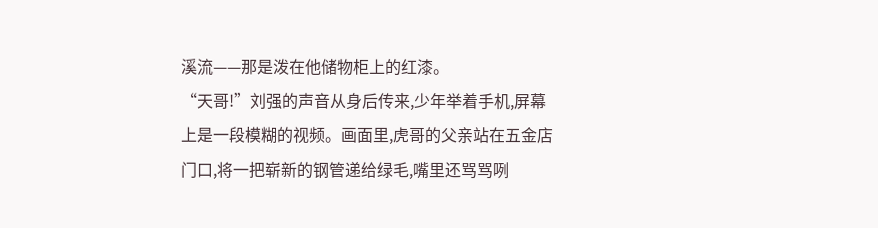溪流——那是泼在他储物柜上的红漆。
“天哥!”刘强的声音从身后传来,少年举着手机,屏幕上是一段模糊的视频。画面里,虎哥的父亲站在五金店门口,将一把崭新的钢管递给绿毛,嘴里还骂骂咧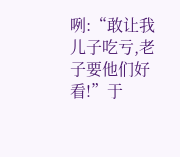咧:“敢让我儿子吃亏,老子要他们好看!”于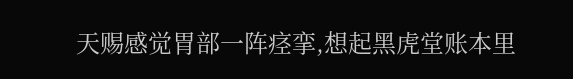天赐感觉胃部一阵痉挛,想起黑虎堂账本里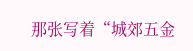那张写着“城郊五金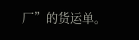厂”的货运单。